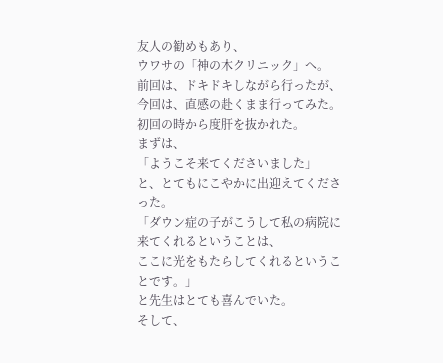友人の勧めもあり、
ウワサの「神の木クリニック」へ。
前回は、ドキドキしながら行ったが、
今回は、直感の赴くまま行ってみた。
初回の時から度肝を抜かれた。
まずは、
「ようこそ来てくださいました」
と、とてもにこやかに出迎えてくださった。
「ダウン症の子がこうして私の病院に来てくれるということは、
ここに光をもたらしてくれるということです。」
と先生はとても喜んでいた。
そして、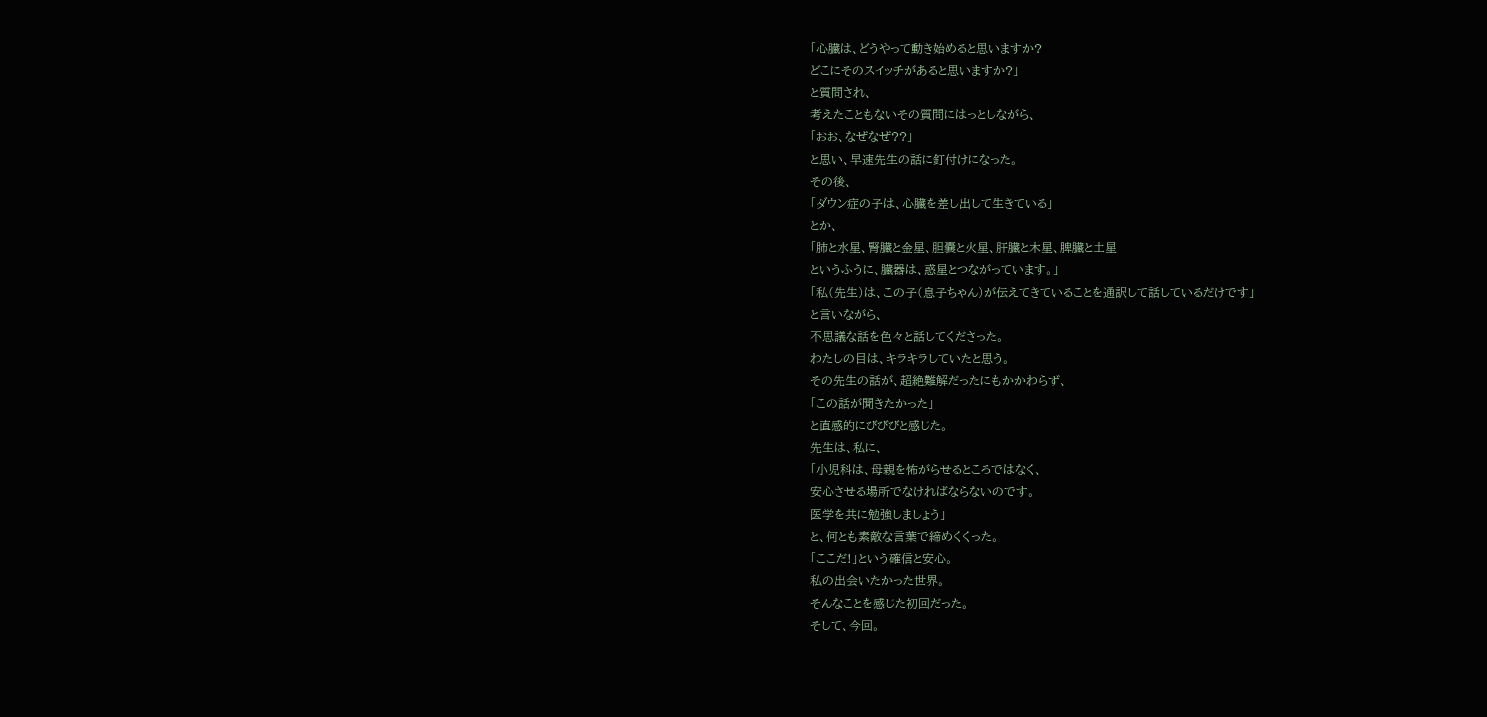「心臓は、どうやって動き始めると思いますか?
どこにそのスイッチがあると思いますか?」
と質問され、
考えたこともないその質問にはっとしながら、
「おお、なぜなぜ??」
と思い、早速先生の話に釘付けになった。
その後、
「ダウン症の子は、心臓を差し出して生きている」
とか、
「肺と水星、腎臓と金星、胆嚢と火星、肝臓と木星、脾臓と土星
というふうに、臓器は、惑星とつながっています。」
「私(先生)は、この子(息子ちゃん)が伝えてきていることを通訳して話しているだけです」
と言いながら、
不思議な話を色々と話してくださった。
わたしの目は、キラキラしていたと思う。
その先生の話が、超絶難解だったにもかかわらず、
「この話が聞きたかった」
と直感的にびびびと感じた。
先生は、私に、
「小児科は、母親を怖がらせるところではなく、
安心させる場所でなければならないのです。
医学を共に勉強しましょう」
と、何とも素敵な言葉で締めくくった。
「ここだ!」という確信と安心。
私の出会いたかった世界。
そんなことを感じた初回だった。
そして、今回。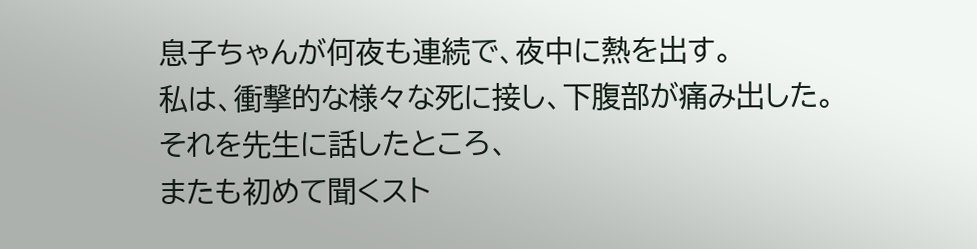息子ちゃんが何夜も連続で、夜中に熱を出す。
私は、衝撃的な様々な死に接し、下腹部が痛み出した。
それを先生に話したところ、
またも初めて聞くスト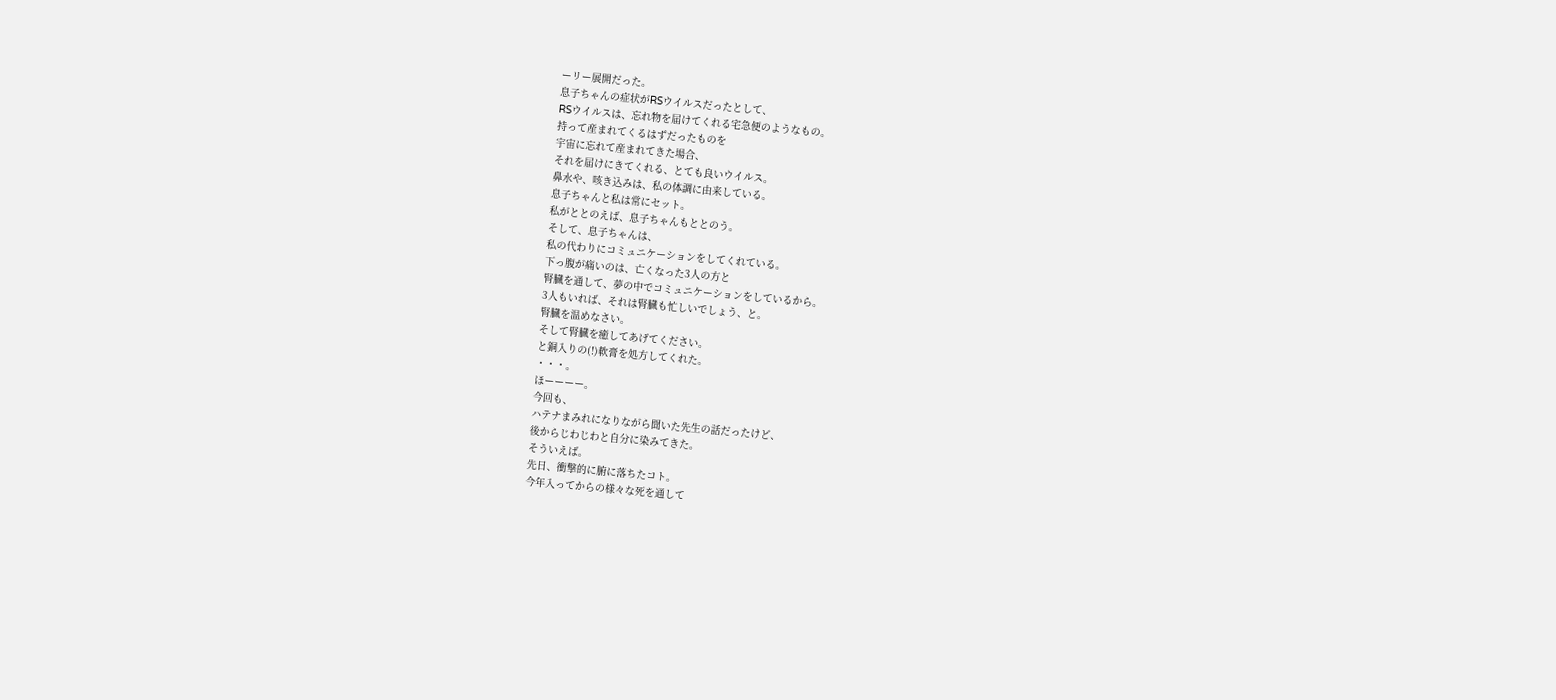ーリー展開だった。
息子ちゃんの症状がRSウイルスだったとして、
RSウイルスは、忘れ物を届けてくれる宅急便のようなもの。
持って産まれてくるはずだったものを
宇宙に忘れて産まれてきた場合、
それを届けにきてくれる、とても良いウイルス。
鼻水や、咳き込みは、私の体調に由来している。
息子ちゃんと私は常にセット。
私がととのえば、息子ちゃんもととのう。
そして、息子ちゃんは、
私の代わりにコミュニケーションをしてくれている。
下っ腹が痛いのは、亡くなった3人の方と
腎臓を通して、夢の中でコミュニケーションをしているから。
3人もいれば、それは腎臓も忙しいでしょう、と。
腎臓を温めなさい。
そして腎臓を癒してあげてください。
と銅入りの(!)軟膏を処方してくれた。
・・・。
ほーーーー。
今回も、
ハテナまみれになりながら聞いた先生の話だったけど、
後からじわじわと自分に染みてきた。
そういえば。
先日、衝撃的に腑に落ちたコト。
今年入ってからの様々な死を通して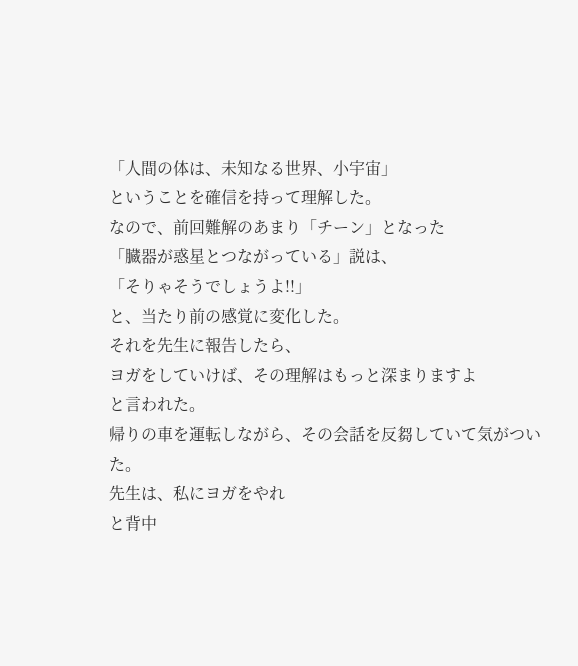「人間の体は、未知なる世界、小宇宙」
ということを確信を持って理解した。
なので、前回難解のあまり「チーン」となった
「臓器が惑星とつながっている」説は、
「そりゃそうでしょうよ!!」
と、当たり前の感覚に変化した。
それを先生に報告したら、
ヨガをしていけば、その理解はもっと深まりますよ
と言われた。
帰りの車を運転しながら、その会話を反芻していて気がついた。
先生は、私にヨガをやれ
と背中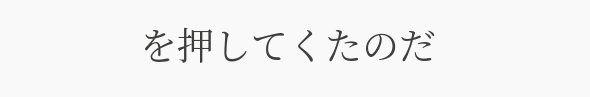を押してくたのだ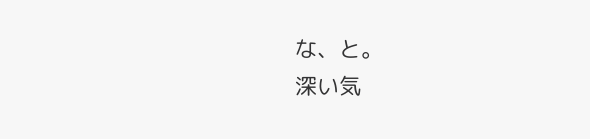な、と。
深い気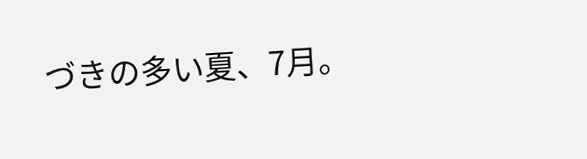づきの多い夏、7月。